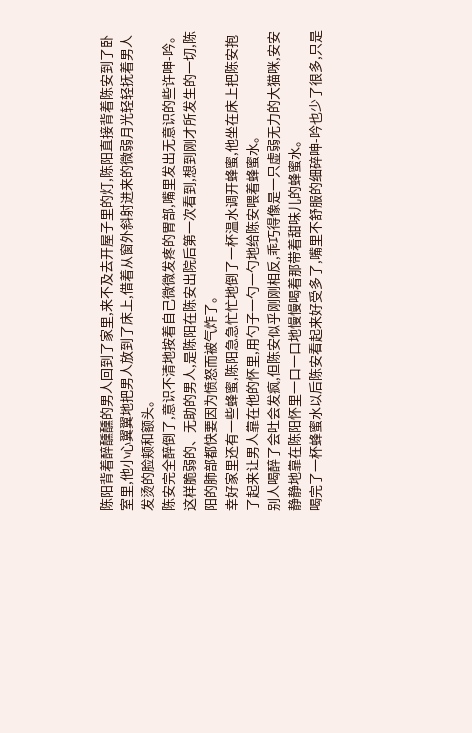陈阳背着醉醺醺的男人回到了家里,来不及去开屋子里的灯,陈阳直接背着陈安到了卧室里,他小心翼翼地把男人放到了床上,借着从窗外斜射进来的微弱月光轻轻抚着男人发烫的脸颊和额头。
陈安完全醉倒了,意识不清地按着自己微微发疼的胃部,嘴里发出无意识的些许呻-吟。
这样脆弱的、无助的男人,是陈阳在陈安出院后第一次看到,想到刚才所发生的一切,陈阳的肺部都快要因为愤怒而被气炸了。
幸好家里还有一些蜂蜜,陈阳急急忙忙地倒了一杯温水调开蜂蜜,他坐在床上把陈安抱了起来让男人靠在他的怀里,用勺子一勺一勺地给陈安喂着蜂蜜水。
别人喝醉了会吐会发疯,但陈安似乎刚刚相反,乖巧得像是一只虚弱无力的大猫咪,安安静静地靠在陈阳怀里一口一口地慢慢喝着那带着甜味儿的蜂蜜水。
喝完了一杯蜂蜜水以后陈安看起来好受多了,嘴里不舒服的细碎呻-吟也少了很多,只是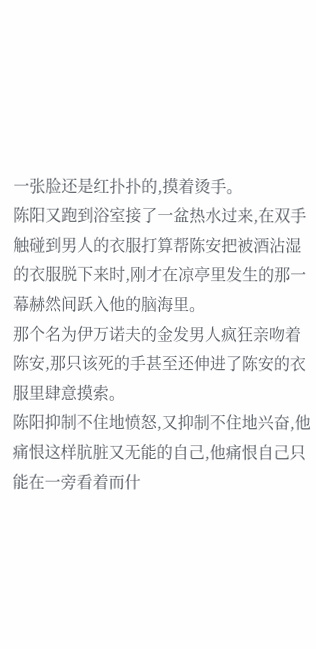一张脸还是红扑扑的,摸着烫手。
陈阳又跑到浴室接了一盆热水过来,在双手触碰到男人的衣服打算帮陈安把被酒沾湿的衣服脱下来时,刚才在凉亭里发生的那一幕赫然间跃入他的脑海里。
那个名为伊万诺夫的金发男人疯狂亲吻着陈安,那只该死的手甚至还伸进了陈安的衣服里肆意摸索。
陈阳抑制不住地愤怒,又抑制不住地兴奋,他痛恨这样肮脏又无能的自己,他痛恨自己只能在一旁看着而什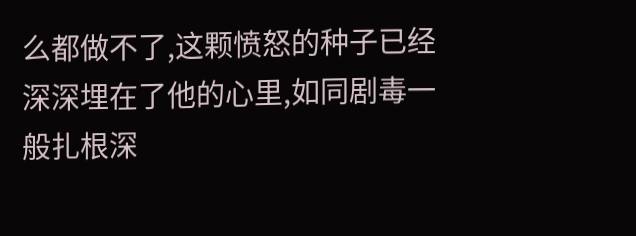么都做不了,这颗愤怒的种子已经深深埋在了他的心里,如同剧毒一般扎根深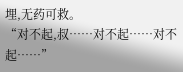埋,无药可救。
“对不起,叔……对不起……对不起……”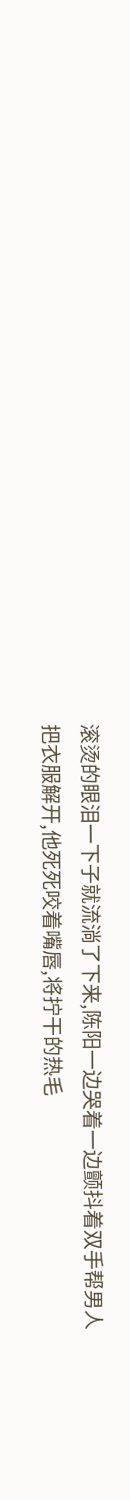滚烫的眼泪一下子就流淌了下来,陈阳一边哭着一边颤抖着双手帮男人把衣服解开,他死死咬着嘴唇,将拧干的热毛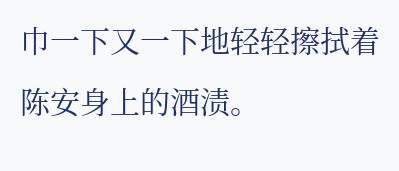巾一下又一下地轻轻擦拭着陈安身上的酒渍。